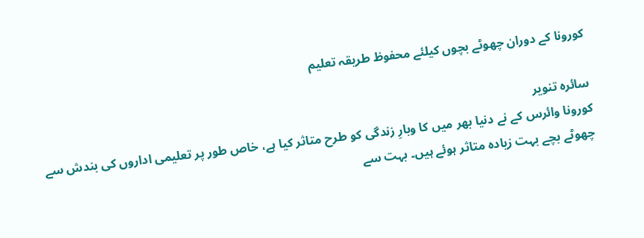کورونا کے دوران چھوٹے بچوں کیلئے محفوظ طریقہ تعلیم

سائرہ تنویر
کورونا وائرس کے نے دنیا بھر میں کا وبارِ زندگی کو طرح متاثر کیا ہے، خاص طور پر تعلیمی اداروں کی بندش سے چھوٹے بچے بہت زیادہ متاثر ہوئے ہیں۔ بہت سے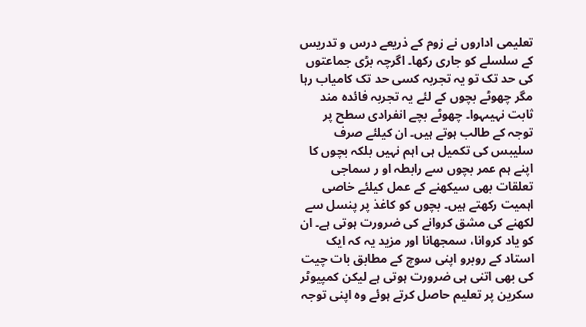تعلیمی اداروں نے زوم کے ذریعے درس و تدریس کے سلسلے کو جاری رکھا۔ اگرچہ بڑی جماعتوں کی حد تک تو یہ تجربہ کسی حد تک کامیاب رہا مگر چھوٹے بچوں کے لئے یہ تجربہ فائدہ مند ثابت نہیںہوا۔ چھوٹے بچے انفرادی سطح پر توجہ کے طالب ہوتے ہیں۔ ان کیلئے صرف سلیبس کی تکمیل ہی اہم نہیں بلکہ بچوں کا اپنے ہم عمر بچوں سے رابطہ او ر سماجی تعلقات بھی سیکھنے کے عمل کیلئے خاصی اہمیت رکھتے ہیں۔ بچوں کو کاغذ پر پنسل سے لکھنے کی مشق کروانے کی ضرورت ہوتی ہے۔ ان کو یاد کروانا، سمجھانا اور مزید یہ کہ ایک استاد کے روبرو اپنی سوچ کے مطابق بات چیت کی بھی اتنی ہی ضرورت ہوتی ہے لیکن کمپیوٹر سکرین پر تعلیم حاصل کرتے ہوئے وہ اپنی توجہ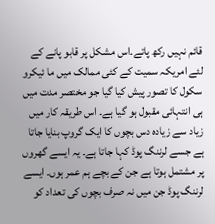قائم نہیں رکھ پاتے۔اس مشکل پر قابو پانے کے لئے امریکہ سمیت کے کئی ممالک میں ما ئیکرو سکول کا تصور پیش کیا گیا جو مختصر مدت میں ہی انتہائی مقبول ہو گیا ہے۔ اس طریقہ کار میں زیاد سے زیادہ دس بچوں کا ایک گروپ بنایا جاتا ہے جسے لرننگ پوڈ کہا جاتا ہے۔ یہ ایسے گھروں پر مشتمل ہوتا ہے جن کے بچے ہم عمر ہوں۔ ایسے لرننگ پوڈ جن میں نہ صرف بچوں کی تعداد کو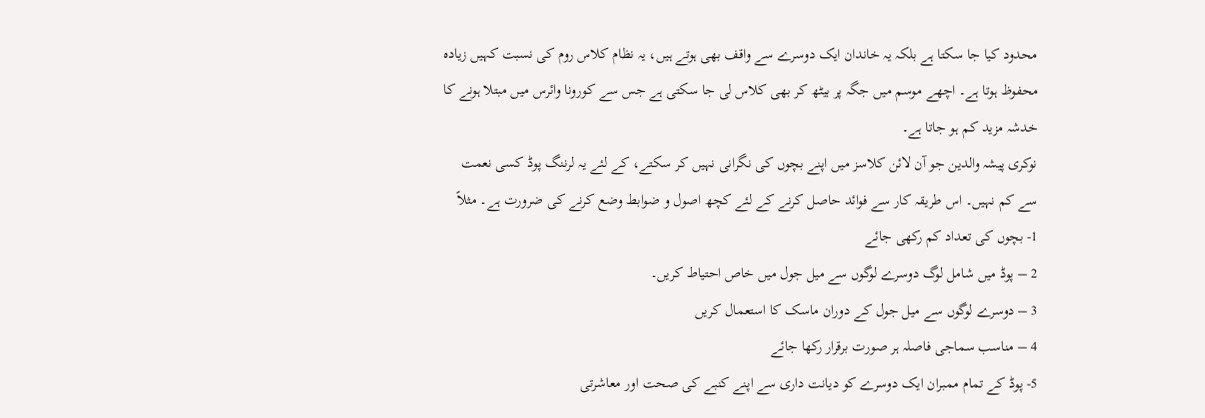محدود کیا جا سکتا ہے بلکہ یہ خاندان ایک دوسرے سے واقف بھی ہوتے ہیں، یہ نظام کلاس روم کی نسبت کہیں زیادہ محفوظ ہوتا ہے۔ اچھے موسم میں جگہ پر بیٹھ کر بھی کلاس لی جا سکتی ہے جس سے کورونا وائرس میں مبتلا ہونے کا خدشہ مزید کم ہو جاتا ہے۔
نوکری پیشہ والدین جو آن لائن کلاسز میں اپنے بچوں کی نگرانی نہیں کر سکتے، کے لئے یہ لرننگ پوڈ کسی نعمت سے کم نہیں۔ اس طریقہ کار سے فوائد حاصل کرنے کے لئے کچھ اصول و ضوابط وضع کرنے کی ضرورت ہے۔ مثلاً
1- بچوں کی تعداد کم رکھی جائے
2 – پوڈ میں شامل لوگ دوسرے لوگوں سے میل جول میں خاص احتیاط کریں۔
3 – دوسرے لوگوں سے میل جول کے دوران ماسک کا استعمال کریں
4 – مناسب سماجی فاصلہ ہر صورت برقرار رکھا جائے
5- پوڈ کے تمام ممبران ایک دوسرے کو دیانت داری سے اپنے کنبے کی صحت اور معاشرتی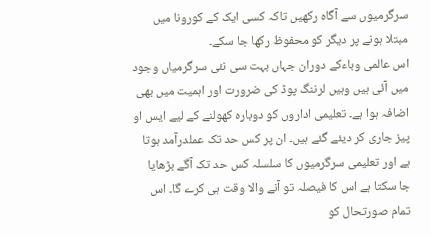سرگرمیوں سے آگاہ رکھیں تاکہ کسی ایک کے کورونا میں مبتلا ہونے پر دیگر کو محفوظ رکھا جا سکے۔
اس عالمی وباءکے دوران جہاں بہت سی نئی سرگرمیاں وجود میں آئی ہیں وہیں لرننگ پوڈ کی ضرورت اور اہمیت میں بھی اضافہ ہوا ہے۔ تعلیمی اداروں کو دوبارہ کھولنے کے لیے ایس او پیز جاری کر دیئے گئے ہیں۔ ان پر کس حد تک عملدرآمد ہوتا ہے اور تعلیمی سرگرمیوں کا سلسلہ کس حد تک آگے بڑھایا جا سکتا ہے اس کا فیصلہ تو آنے والا وقت ہی کرے گا۔ اس تمام صورتحال کو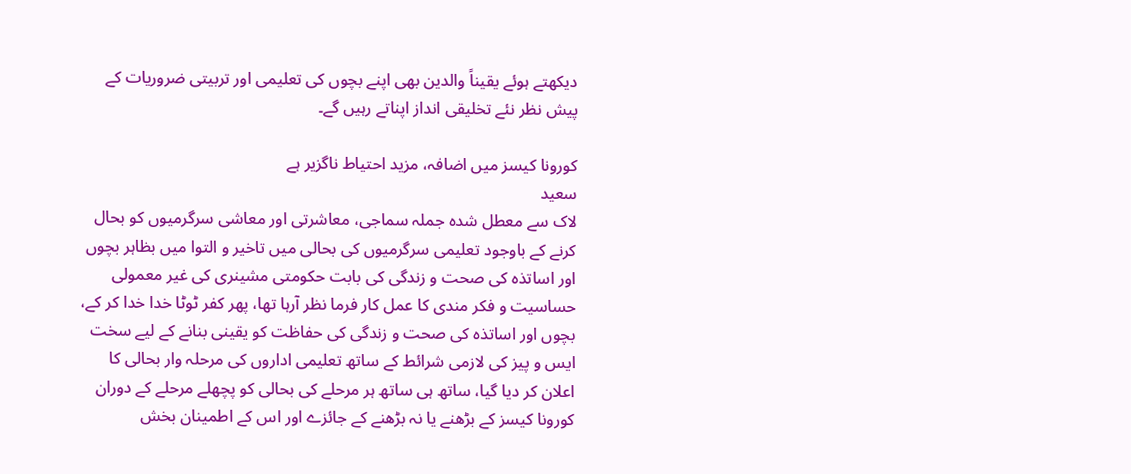دیکھتے ہوئے یقیناً والدین بھی اپنے بچوں کی تعلیمی اور تربیتی ضروریات کے پیش نظر نئے تخلیقی انداز اپناتے رہیں گے۔

کورونا کیسز میں اضافہ، مزید احتیاط ناگزیر ہے
سعید
لاک سے معطل شدہ جملہ سماجی، معاشرتی اور معاشی سرگرمیوں کو بحال کرنے کے باوجود تعلیمی سرگرمیوں کی بحالی میں تاخیر و التوا میں بظاہر بچوں اور اساتذہ کی صحت و زندگی کی بابت حکومتی مشینری کی غیر معمولی حساسیت و فکر مندی کا عمل کار فرما نظر آرہا تھا، پھر کفر ٹوٹا خدا خدا کر کے، بچوں اور اساتذہ کی صحت و زندگی کی حفاظت کو یقینی بنانے کے لیے سخت ایس و پیز کی لازمی شرائط کے ساتھ تعلیمی اداروں کی مرحلہ وار بحالی کا اعلان کر دیا گیا، ساتھ ہی ساتھ ہر مرحلے کی بحالی کو پچھلے مرحلے کے دوران کورونا کیسز کے بڑھنے یا نہ بڑھنے کے جائزے اور اس کے اطمینان بخش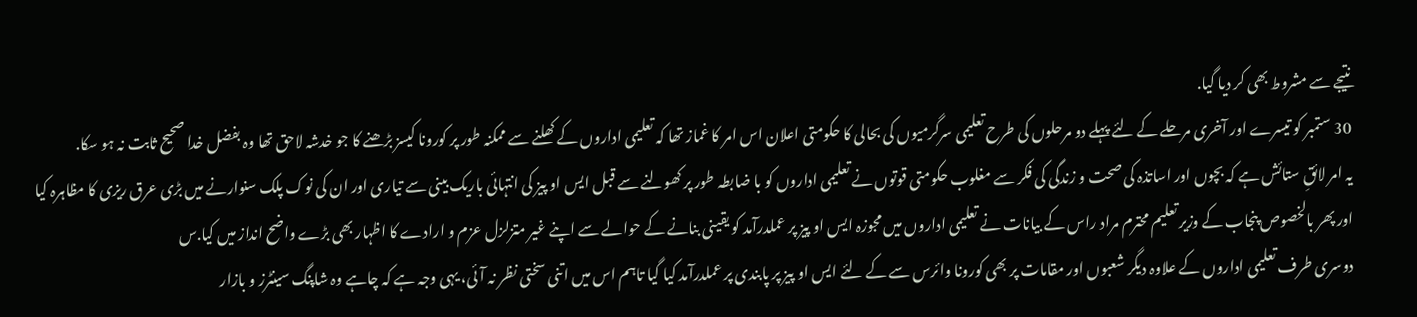نتیجے سے مشروط بھی کر دیا گیا.
30 ستمبر کو تیسرے اور آخری مرحلے کے لئے پہلے دو مرحلوں کی طرح تعلیمی سرگرمیوں کی بحالی کا حکومتی اعلان اس امر کا غماز تھا کہ تعلیمی اداروں کے کھلنے سے ممکنہ طور پر کورونا کیسز بڑھنے کا جو خدشہ لاحق تھا وہ بفضل خدا صحیح ثابت نہ ہو سکا.
یہ امر لائقِ ستائش ہے کہ بچوں اور اساتذہ کی صحت و زندگی کی فکر سے مغلوب حکومتی قوتوں نے تعلیمی اداروں کو با ضابطہ طور پر کھولنے سے قبل ایس او پیز کی انتہائی باریک بینی سے تیاری اور ان کی نوک پلک سنوارنے میں بڑی عرق ریزی کا مظاہرہ کیا اور پھر بالخصوص پنجاب کے وزیر تعلیم محترم مراد راس کے بیانات نے تعلیمی اداروں میں مجوزہ ایس او پیز پر عملدرآمد کو یقینی بنانے کے حوالے سے اپنے غیر متزلزل عزم و ارادے کا اظہار بھی بڑے واضح انداز میں کیا.س
دوسری طرف تعلیمی اداروں کے علاوہ دیگر شعبوں اور مقامات پر بھی کورونا وائرس سے کے لئے ایس او پیز پر پابندی پر عملدرآمد کیا گیا تاہم اس میں اتنی سختی نظر نہ آئی، یہی وجہ ہے کہ چاہے وہ شاپنگ سینٹرز و بازار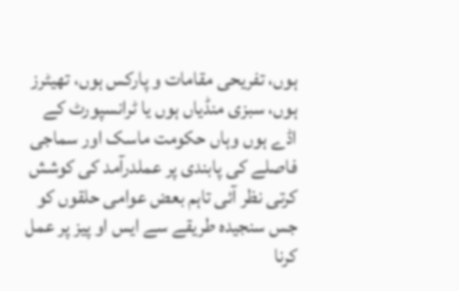ہوں، تفریحی مقامات و پارکس ہوں، تھیٹرز ہوں، سبزی منڈیاں ہوں یا ٹرانسپورٹ کے اڈے ہوں وہاں حکومت ماسک اور سماجی فاصلے کی پابندی پر عملدرآمد کی کوشش کرتی نظر آئی تاہم بعض عوامی حلقوں کو جس سنجیدہ طریقے سے ایس او پیز پر عمل کرنا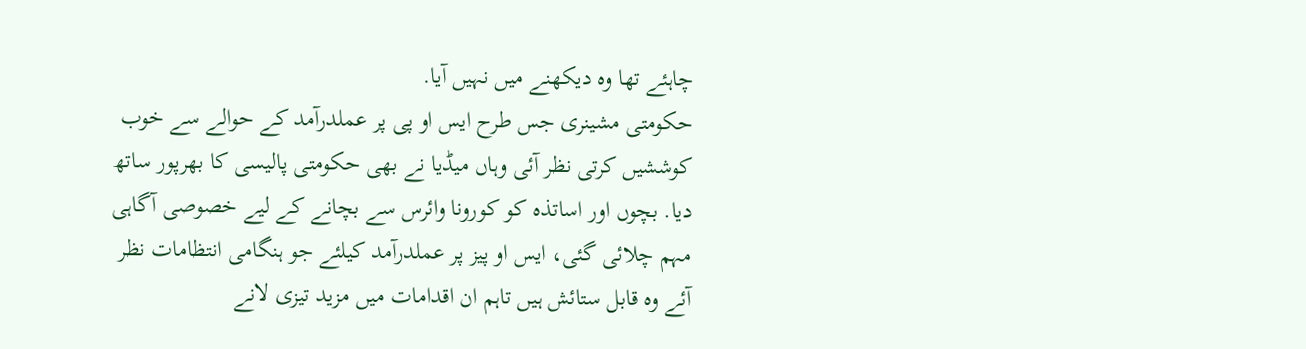چاہئے تھا وہ دیکھنے میں نہیں آیا.
حکومتی مشینری جس طرح ایس او پی پر عملدرآمد کے حوالے سے خوب کوششیں کرتی نظر آئی وہاں میڈیا نے بھی حکومتی پالیسی کا بھرپور ساتھ دیا. بچوں اور اساتذہ کو کورونا وائرس سے بچانے کے لیے خصوصی آگاہی مہم چلائی گئی، ایس او پیز پر عملدرآمد کیلئے جو ہنگامی انتظامات نظر آئے وہ قابل ستائش ہیں تاہم ان اقدامات میں مزید تیزی لانے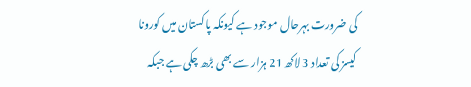کی ضرورت بہرحال موجود ہے کیونکہ پاکستان میں کورونا کیسز کی تعداد 3 لاکھ 21 ہزار سے بھی بڑھ چکی ہے جبکہ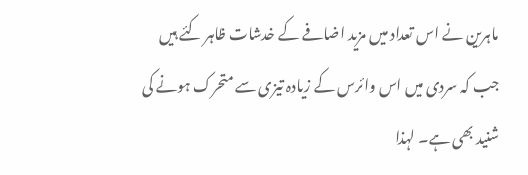ماہرین نے اس تعداد میں مزید اضافے کے خدشات ظاہر کئے ہیں جب کہ سردی میں اس وائرس کے زیادہ تیزی سے متحرک ہونے کی شنید بھی ہے۔ لہذا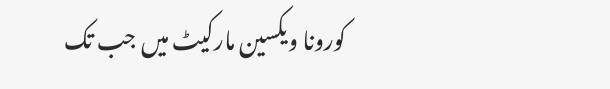کورونا ویکسین مارکیٹ میں جب تک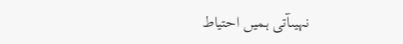نہیںآتی ہمیں احتیاط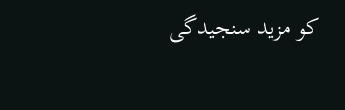کو مزید سنجیدگی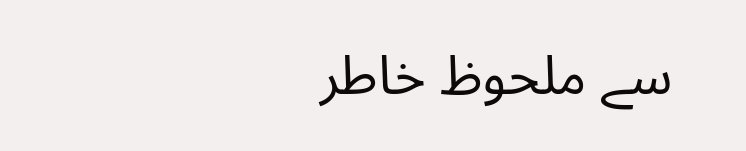سے ملحوظ خاطر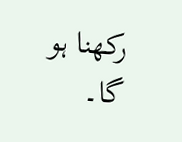رکھنا ہو گا۔